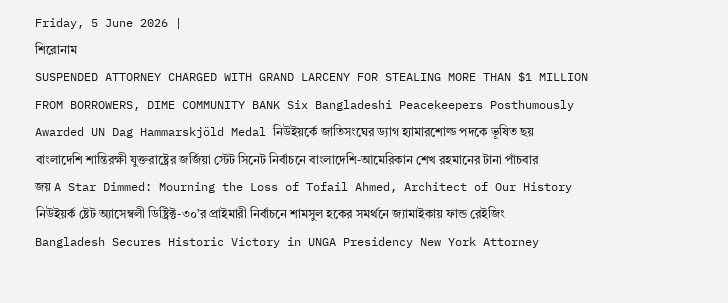Friday, 5 June 2026 |
শিরোনাম
SUSPENDED ATTORNEY CHARGED WITH GRAND LARCENY FOR STEALING MORE THAN $1 MILLION FROM BORROWERS, DIME COMMUNITY BANK Six Bangladeshi Peacekeepers Posthumously Awarded UN Dag Hammarskjöld Medal নিউইয়র্কে জাতিসংঘের ড্যাগ হ্যামারশোল্ড পদকে ভূষিত ছয় বাংলাদেশি শান্তিরক্ষী যুক্তরাষ্ট্রের জর্জিয়া স্টেট সিনেট নির্বাচনে বাংলাদেশি-আমেরিকান শেখ রহমানের টানা পাঁচবার জয় A Star Dimmed: Mourning the Loss of Tofail Ahmed, Architect of Our History নিউইয়র্ক ষ্টেট অ্যাসেম্বলী ডিষ্ট্রিক্ট-৩০’র প্রাইমারী নির্বাচনে শামসুল হকের সমর্থনে জ্যামাইকায় ফান্ড রেইজিং Bangladesh Secures Historic Victory in UNGA Presidency New York Attorney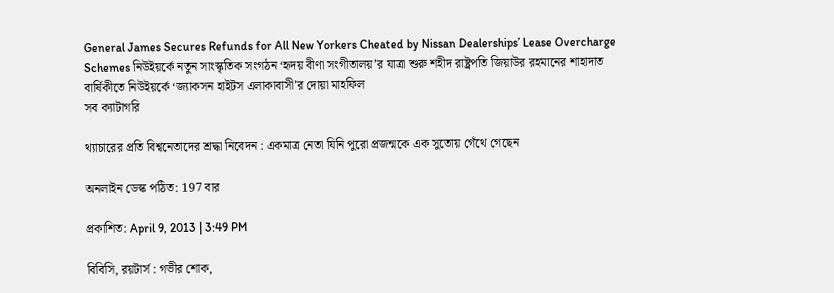General James Secures Refunds for All New Yorkers Cheated by Nissan Dealerships’ Lease Overcharge Schemes নিউইয়র্কে নতুন সাংস্কৃতিক সংগঠন ‘হৃদয় বীণা সংগীতালয়’র যাত্রা শুরু শহীদ রাষ্ট্রপতি জিয়াউর রহমানের শাহাদাত বার্ষিকীতে নিউইয়র্কে ‘জ্যাকসন হাইটস এলাকাবাসী’র দোয়া মাহফিল
সব ক্যাটাগরি

থ্যাচারের প্রতি বিশ্বনেতাদের শ্রদ্ধা নিবেদন : একমাত্র নেতা যিনি পুরো প্রজন্মকে এক সুতোয় গেঁথে গেছেন

অনলাইন ডেস্ক পঠিত: 197 বার

প্রকাশিত: April 9, 2013 | 3:49 PM

বিবিসি, রয়টার্স : গভীর শোক,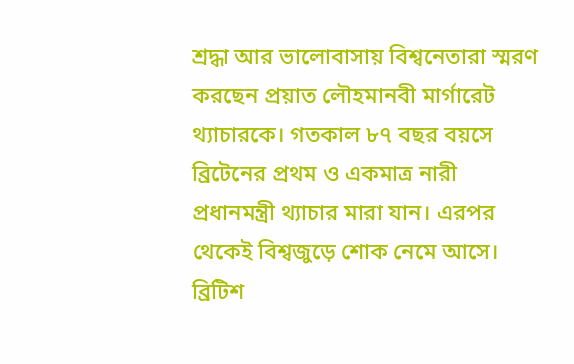শ্রদ্ধা আর ভালোবাসায় বিশ্বনেতারা স্মরণ করছেন প্রয়াত লৌহমানবী মার্গারেট থ্যাচারকে। গতকাল ৮৭ বছর বয়সে ব্রিটেনের প্রথম ও একমাত্র নারী প্রধানমন্ত্রী থ্যাচার মারা যান। এরপর থেকেই বিশ্বজুড়ে শোক নেমে আসে। ব্রিটিশ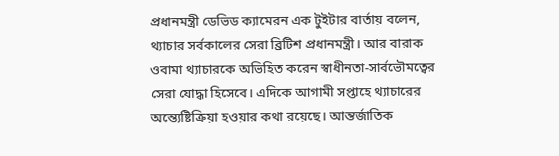প্রধানমন্ত্রী ডেভিড ক্যামেরন এক টুইটার বার্তায় বলেন, থ্যাচার সর্বকালের সেরা ব্রিটিশ প্রধানমন্ত্রী। আর বারাক ওবামা থ্যাচারকে অভিহিত করেন স্বাধীনতা-সার্বভৌমত্বের সেরা যোদ্ধা হিসেবে। এদিকে আগামী সপ্তাহে থ্যাচারের অন্ত্যেষ্টিক্রিয়া হওয়ার কথা রয়েছে। আন্তর্জাতিক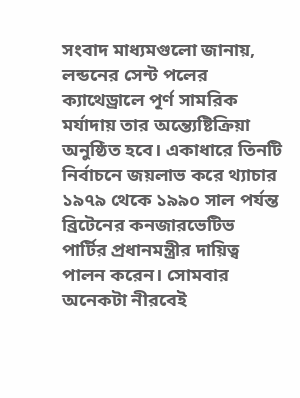সংবাদ মাধ্যমগুলো জানায়, লন্ডনের সেন্ট পলের ক্যাথেড্রালে পূর্ণ সামরিক মর্যাদায় তার অন্ত্যেষ্টিক্রিয়া অনুষ্ঠিত হবে। একাধারে তিনটি নির্বাচনে জয়লাভ করে থ্যাচার ১৯৭৯ থেকে ১৯৯০ সাল পর্যন্ত ব্রিটেনের কনজারভেটিভ পার্টির প্রধানমন্ত্রীর দায়িত্ব পালন করেন। সোমবার অনেকটা নীরবেই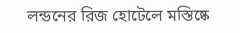লন্ডনের রিজ হোটেলে মস্তিষ্কে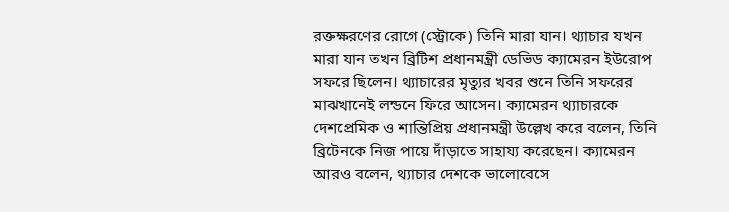রক্তক্ষরণের রোগে (স্ট্রোকে) তিনি মারা যান। থ্যাচার যখন মারা যান তখন ব্রিটিশ প্রধানমন্ত্রী ডেভিড ক্যামেরন ইউরোপ সফরে ছিলেন। থ্যাচারের মৃত্যুর খবর শুনে তিনি সফরের মাঝখানেই লন্ডনে ফিরে আসেন। ক্যামেরন থ্যাচারকে দেশপ্রেমিক ও শান্তিপ্রিয় প্রধানমন্ত্রী উল্লেখ করে বলেন, তিনি ব্রিটেনকে নিজ পায়ে দাঁড়াতে সাহায্য করেছেন। ক্যামেরন আরও বলেন, থ্যাচার দেশকে ভালোবেসে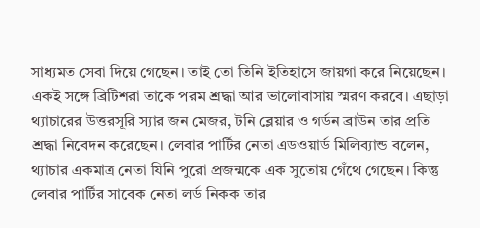সাধ্যমত সেবা দিয়ে গেছেন। তাই তো তিনি ইতিহাসে জায়গা করে নিয়েছেন। একই সঙ্গে ব্রিটিশরা তাকে পরম শ্রদ্ধা আর ভালোবাসায় স্মরণ করবে। এছাড়া থ্যাচারের উত্তরসূরি স্যার জন মেজর, টনি ব্লেয়ার ও গর্ডন ব্রাউন তার প্রতি শ্রদ্ধা নিবেদন করেছেন। লেবার পার্টির নেতা এডওয়ার্ড মিলিব্যান্ড বলেন, থ্যাচার একমাত্র নেতা যিনি পুরো প্রজন্মকে এক সুতোয় গেঁথে গেছেন। কিন্তু লেবার পার্টির সাবেক নেতা লর্ড নিকক তার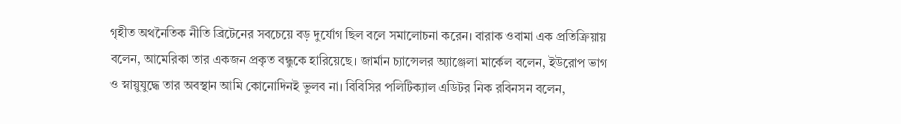গৃহীত অথনৈতিক নীতি ব্রিটেনের সবচেয়ে বড় দুর্যোগ ছিল বলে সমালোচনা করেন। বারাক ওবামা এক প্রতিক্রিয়ায় বলেন, আমেরিকা তার একজন প্রকৃত বন্ধুকে হারিয়েছে। জার্মান চ্যান্সেলর অ্যাঞ্জেলা মার্কেল বলেন, ইউরোপ ভাগ ও স্নায়ুযুদ্ধে তার অবস্থান আমি কোনোদিনই ভুলব না। বিবিসির পলিটিক্যাল এডিটর নিক রবিনসন বলেন,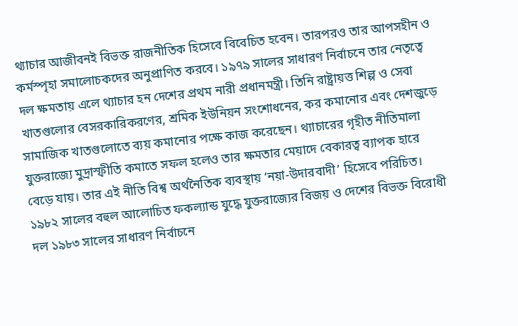থ্যাচার আজীবনই বিভক্ত রাজনীতিক হিসেবে বিবেচিত হবেন। তারপরও তার আপসহীন ও কর্মস্পৃহা সমালোচকদের অনুপ্রাণিত করবে। ১৯৭৯ সালের সাধারণ নির্বাচনে তার নেতৃত্বে দল ক্ষমতায় এলে থ্যাচার হন দেশের প্রথম নারী প্রধানমন্ত্রী। তিনি রাষ্ট্রায়ত্ত শিল্প ও সেবা খাতগুলোর বেসরকারিকরণের, শ্রমিক ইউনিয়ন সংশোধনের, কর কমানোর এবং দেশজুড়ে সামাজিক খাতগুলোতে ব্যয় কমানোর পক্ষে কাজ করেছেন। থ্যাচারের গৃহীত নীতিমালা যুক্তরাজ্যে মুদ্রাস্ফীতি কমাতে সফল হলেও তার ক্ষমতার মেয়াদে বেকারত্ব ব্যাপক হারে বেড়ে যায়। তার এই নীতি বিশ্ব অর্থনৈতিক ব্যবস্থায় ‘নয়া-উদারবাদী’ হিসেবে পরিচিত। ১৯৮২ সালের বহুল আলোচিত ফকল্যান্ড যুদ্ধে যুক্তরাজ্যের বিজয় ও দেশের বিভক্ত বিরোধী দল ১৯৮৩ সালের সাধারণ নির্বাচনে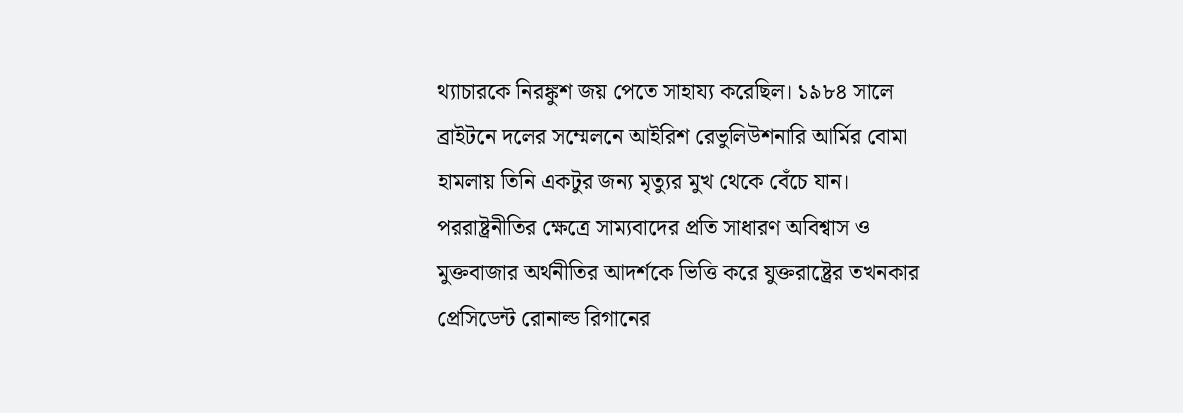থ্যাচারকে নিরঙ্কুশ জয় পেতে সাহায্য করেছিল। ১৯৮৪ সালে ব্রাইটনে দলের সম্মেলনে আইরিশ রেভুলিউশনারি আর্মির বোমা হামলায় তিনি একটুর জন্য মৃত্যুর মুখ থেকে বেঁচে যান। পররাষ্ট্রনীতির ক্ষেত্রে সাম্যবাদের প্রতি সাধারণ অবিশ্বাস ও মুক্তবাজার অর্থনীতির আদর্শকে ভিত্তি করে যুক্তরাষ্ট্রের তখনকার প্রেসিডেন্ট রোনাল্ড রিগানের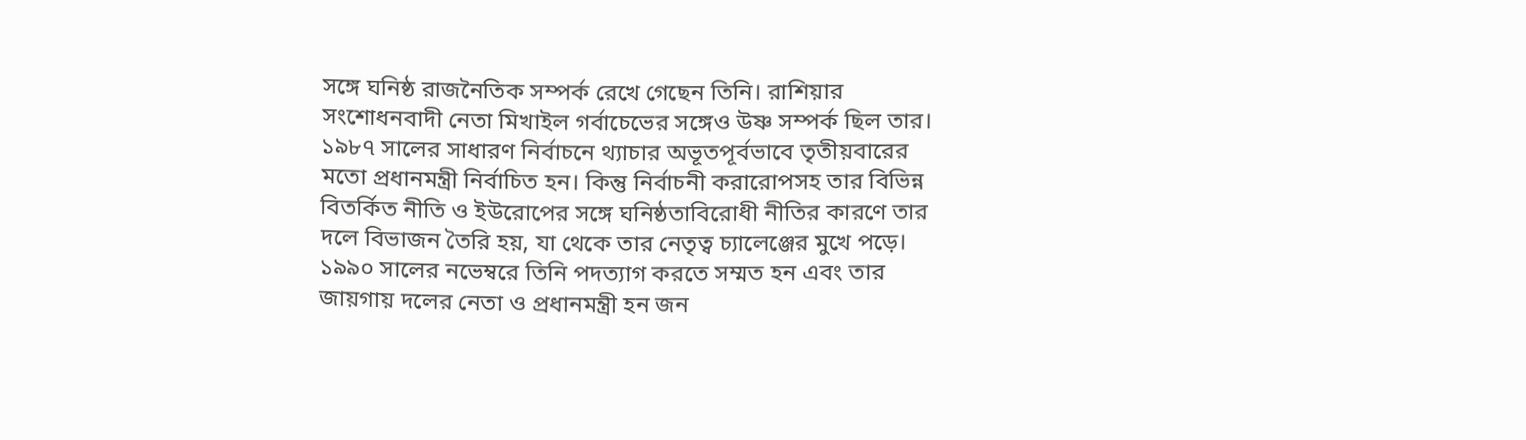সঙ্গে ঘনিষ্ঠ রাজনৈতিক সম্পর্ক রেখে গেছেন তিনি। রাশিয়ার সংশোধনবাদী নেতা মিখাইল গর্বাচেভের সঙ্গেও উষ্ণ সম্পর্ক ছিল তার। ১৯৮৭ সালের সাধারণ নির্বাচনে থ্যাচার অভূতপূর্বভাবে তৃতীয়বারের মতো প্রধানমন্ত্রী নির্বাচিত হন। কিন্তু নির্বাচনী করারোপসহ তার বিভিন্ন বিতর্কিত নীতি ও ইউরোপের সঙ্গে ঘনিষ্ঠতাবিরোধী নীতির কারণে তার দলে বিভাজন তৈরি হয়, যা থেকে তার নেতৃত্ব চ্যালেঞ্জের মুখে পড়ে। ১৯৯০ সালের নভেম্বরে তিনি পদত্যাগ করতে সম্মত হন এবং তার জায়গায় দলের নেতা ও প্রধানমন্ত্রী হন জন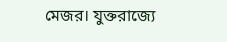মেজর। যুক্তরাজ্যে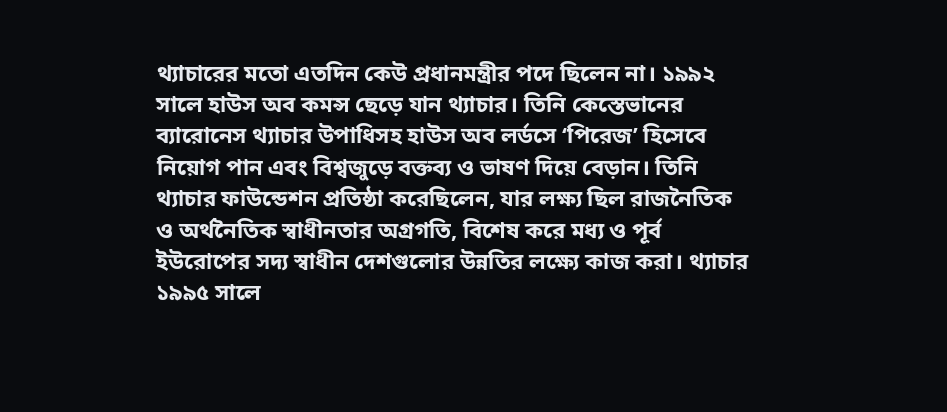থ্যাচারের মতো এতদিন কেউ প্রধানমন্ত্রীর পদে ছিলেন না। ১৯৯২ সালে হাউস অব কমন্স ছেড়ে যান থ্যাচার। তিনি কেস্তেভানের ব্যারোনেস থ্যাচার উপাধিসহ হাউস অব লর্ডসে ‘পিরেজ’ হিসেবে নিয়োগ পান এবং বিশ্বজুড়ে বক্তব্য ও ভাষণ দিয়ে বেড়ান। তিনি থ্যাচার ফাউন্ডেশন প্রতিষ্ঠা করেছিলেন, যার লক্ষ্য ছিল রাজনৈতিক ও অর্থনৈতিক স্বাধীনতার অগ্রগতি, বিশেষ করে মধ্য ও পূর্ব ইউরোপের সদ্য স্বাধীন দেশগুলোর উন্নতির লক্ষ্যে কাজ করা। থ্যাচার ১৯৯৫ সালে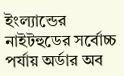ইংল্যান্ডের নাইটহুডের সর্বোচ্চ পর্যায় অর্ডার অব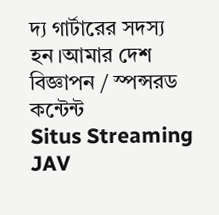দ্য গার্টারের সদস্য হন।আমার দেশ
বিজ্ঞাপন / স্পন্সরড কন্টেন্ট
Situs Streaming JAV